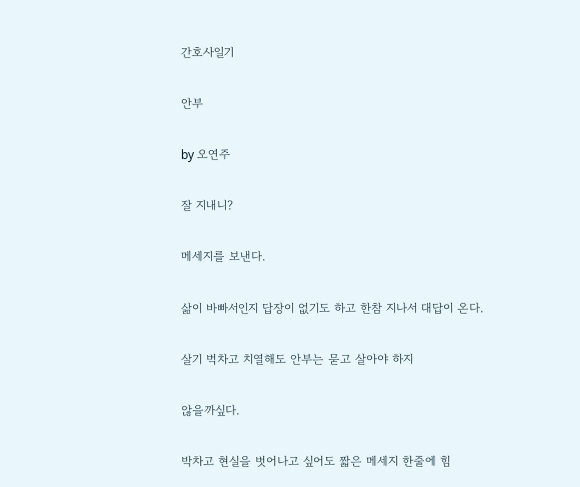간호사일기

안부

by 오연주

잘 지내니?

메세지를 보낸다.

삶이 바빠서인지 답장이 없기도 하고 한참 지나서 대답이 온다.

살기 벅차고 치열해도 안부는 묻고 살아야 하지

않을까싶다.

박차고 현실을 벗어나고 싶어도 짧은 메세지 한줄에 힘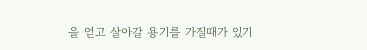을 얻고 살아갈 용기를 가질때가 있기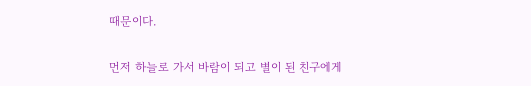때문이다.

먼저 하늘로 가서 바람이 되고 별이 된 친구에게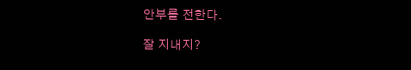안부를 전한다.

잘 지내지?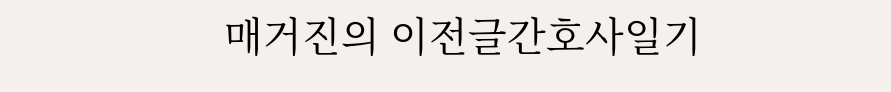매거진의 이전글간호사일기